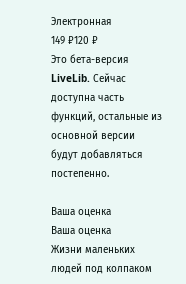Электронная
149 ₽120 ₽
Это бета-версия LiveLib. Сейчас доступна часть функций, остальные из основной версии будут добавляться постепенно.

Ваша оценка
Ваша оценка
Жизни маленьких людей под колпаком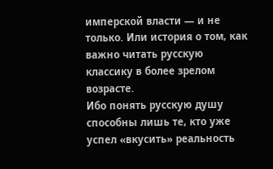имперской власти — и не только. Или история о том, как важно читать русскую классику в более зрелом возрасте.
Ибо понять русскую душу способны лишь те, кто уже успел «вкусить» реальность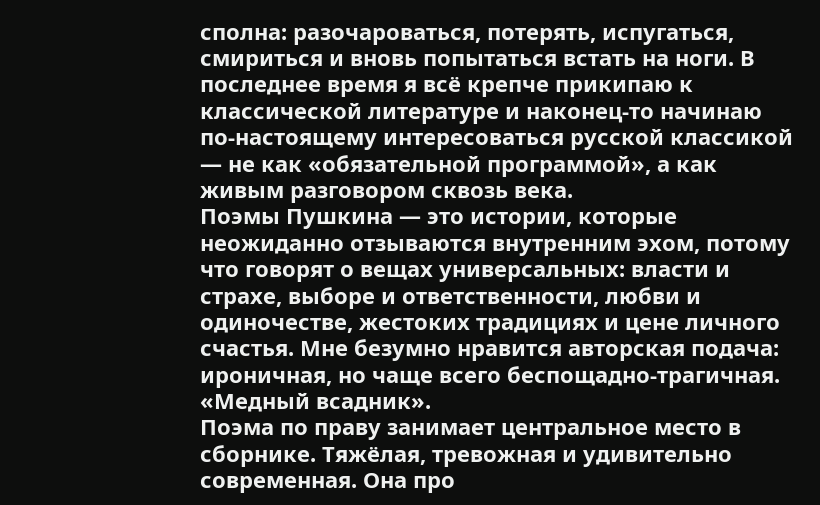сполна: разочароваться, потерять, испугаться, смириться и вновь попытаться встать на ноги. В последнее время я всё крепче прикипаю к классической литературе и наконец-то начинаю по-настоящему интересоваться русской классикой — не как «обязательной программой», а как живым разговором сквозь века.
Поэмы Пушкина — это истории, которые неожиданно отзываются внутренним эхом, потому что говорят о вещах универсальных: власти и страхе, выборе и ответственности, любви и одиночестве, жестоких традициях и цене личного счастья. Мне безумно нравится авторская подача: ироничная, но чаще всего беспощадно-трагичная.
«Медный всадник».
Поэма по праву занимает центральное место в сборнике. Тяжёлая, тревожная и удивительно современная. Она про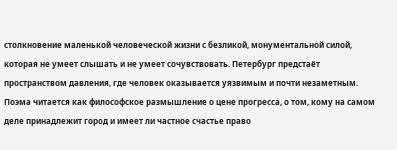столкновение маленькой человеческой жизни с безликой, монументальной силой, которая не умеет слышать и не умеет сочувствовать. Петербург предстаёт пространством давления, где человек оказывается уязвимым и почти незаметным. Поэма читается как философское размышление о цене прогресса, о том, кому на самом деле принадлежит город и имеет ли частное счастье право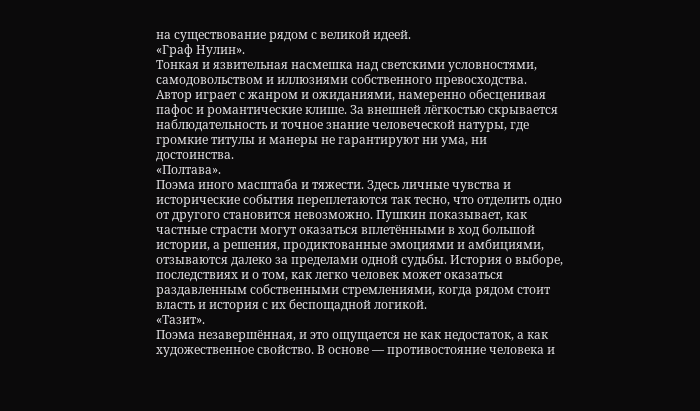на существование рядом с великой идеей.
«Граф Нулин».
Тонкая и язвительная насмешка над светскими условностями, самодовольством и иллюзиями собственного превосходства. Автор играет с жанром и ожиданиями, намеренно обесценивая пафос и романтические клише. За внешней лёгкостью скрывается наблюдательность и точное знание человеческой натуры, где громкие титулы и манеры не гарантируют ни ума, ни достоинства.
«Полтава».
Поэма иного масштаба и тяжести. Здесь личные чувства и исторические события переплетаются так тесно, что отделить одно от другого становится невозможно. Пушкин показывает, как частные страсти могут оказаться вплетёнными в ход большой истории, а решения, продиктованные эмоциями и амбициями, отзываются далеко за пределами одной судьбы. История о выборе, последствиях и о том, как легко человек может оказаться раздавленным собственными стремлениями, когда рядом стоит власть и история с их беспощадной логикой.
«Тазит».
Поэма незавершённая, и это ощущается не как недостаток, а как художественное свойство. В основе — противостояние человека и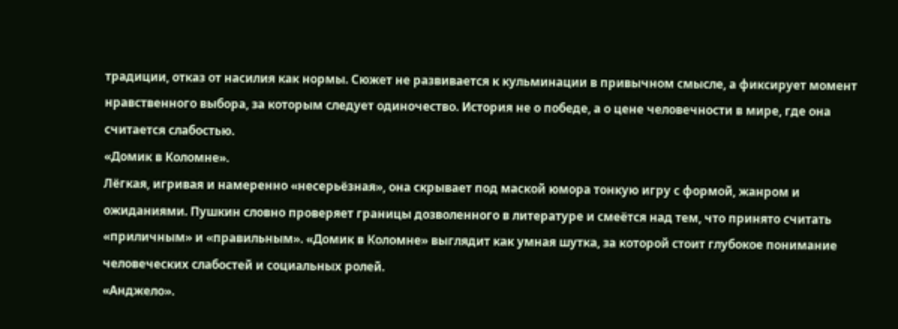традиции, отказ от насилия как нормы. Сюжет не развивается к кульминации в привычном смысле, а фиксирует момент нравственного выбора, за которым следует одиночество. История не о победе, а о цене человечности в мире, где она считается слабостью.
«Домик в Коломне».
Лёгкая, игривая и намеренно «несерьёзная», она скрывает под маской юмора тонкую игру с формой, жанром и ожиданиями. Пушкин словно проверяет границы дозволенного в литературе и смеётся над тем, что принято считать «приличным» и «правильным». «Домик в Коломне» выглядит как умная шутка, за которой стоит глубокое понимание человеческих слабостей и социальных ролей.
«Анджело».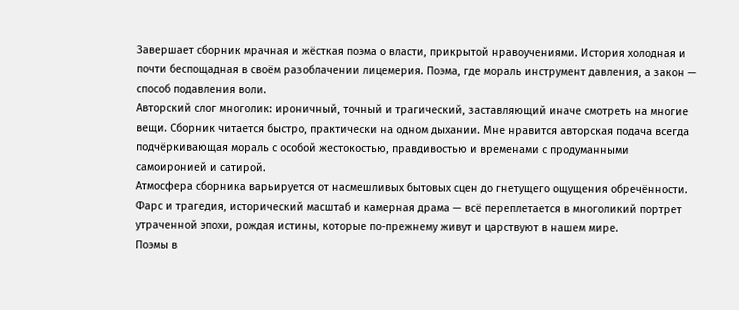Завершает сборник мрачная и жёсткая поэма о власти, прикрытой нравоучениями. История холодная и почти беспощадная в своём разоблачении лицемерия. Поэма, где мораль инструмент давления, а закон — способ подавления воли.
Авторский слог многолик: ироничный, точный и трагический, заставляющий иначе смотреть на многие вещи. Сборник читается быстро, практически на одном дыхании. Мне нравится авторская подача всегда подчёркивающая мораль с особой жестокостью, правдивостью и временами с продуманными самоиронией и сатирой.
Атмосфера сборника варьируется от насмешливых бытовых сцен до гнетущего ощущения обречённости. Фарс и трагедия, исторический масштаб и камерная драма — всё переплетается в многоликий портрет утраченной эпохи, рождая истины, которые по-прежнему живут и царствуют в нашем мире.
Поэмы в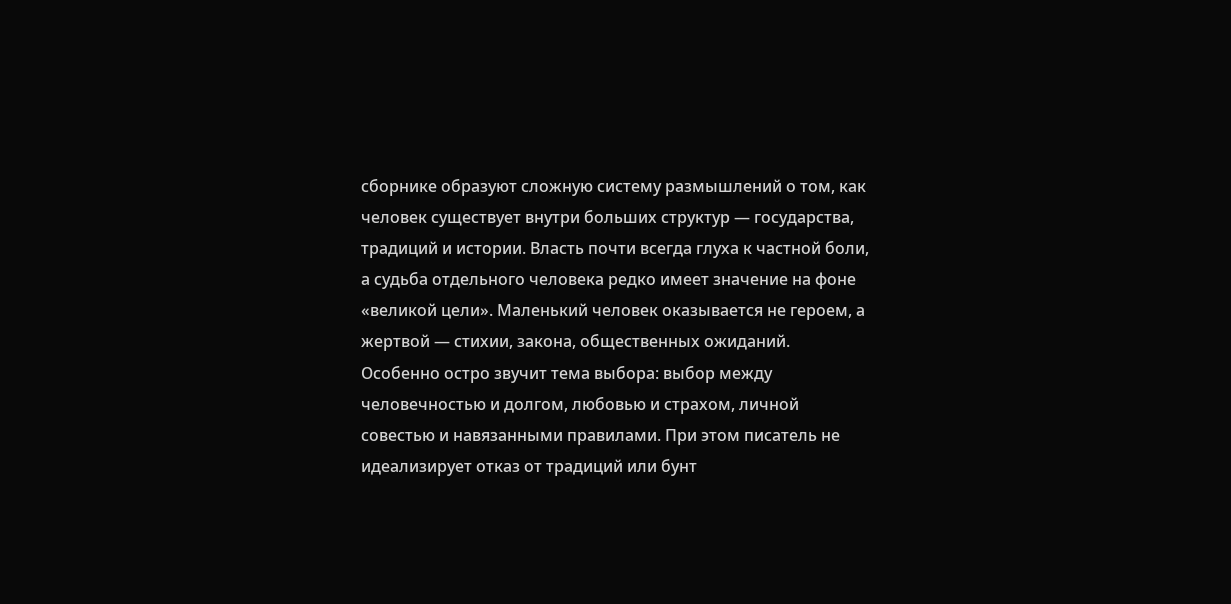сборнике образуют сложную систему размышлений о том, как человек существует внутри больших структур — государства, традиций и истории. Власть почти всегда глуха к частной боли, а судьба отдельного человека редко имеет значение на фоне «великой цели». Маленький человек оказывается не героем, а жертвой — стихии, закона, общественных ожиданий.
Особенно остро звучит тема выбора: выбор между человечностью и долгом, любовью и страхом, личной совестью и навязанными правилами. При этом писатель не идеализирует отказ от традиций или бунт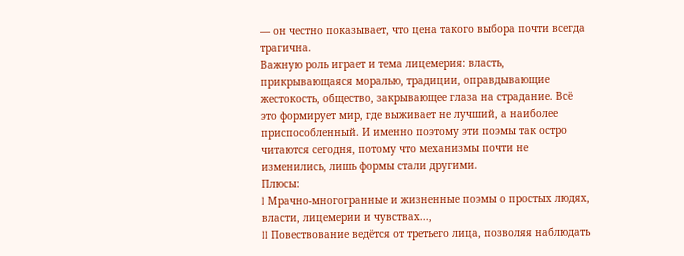— он честно показывает, что цена такого выбора почти всегда трагична.
Важную роль играет и тема лицемерия: власть, прикрывающаяся моралью, традиции, оправдывающие жестокость, общество, закрывающее глаза на страдание. Всё это формирует мир, где выживает не лучший, а наиболее приспособленный. И именно поэтому эти поэмы так остро читаются сегодня, потому что механизмы почти не изменились, лишь формы стали другими.
Плюсы:
I Мрачно-многогранные и жизненные поэмы о простых людях, власти, лицемерии и чувствах...,
II Повествование ведётся от третьего лица, позволяя наблюдать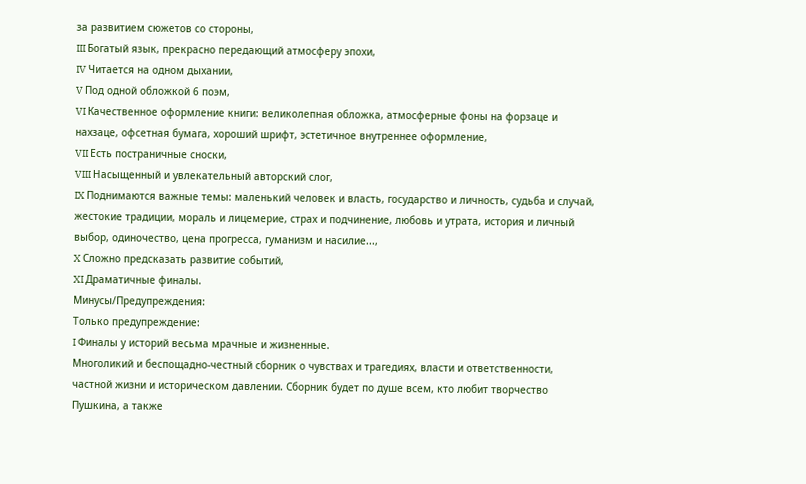за развитием сюжетов со стороны,
III Богатый язык, прекрасно передающий атмосферу эпохи,
IV Читается на одном дыхании,
V Под одной обложкой 6 поэм,
VI Качественное оформление книги: великолепная обложка, атмосферные фоны на форзаце и нахзаце, офсетная бумага, хороший шрифт, эстетичное внутреннее оформление,
VII Есть постраничные сноски,
VIII Насыщенный и увлекательный авторский слог,
IX Поднимаются важные темы: маленький человек и власть, государство и личность, судьба и случай, жестокие традиции, мораль и лицемерие, страх и подчинение, любовь и утрата, история и личный выбор, одиночество, цена прогресса, гуманизм и насилие...,
X Сложно предсказать развитие событий,
XI Драматичные финалы.
Минусы/Предупреждения:
Только предупреждение:
I Финалы у историй весьма мрачные и жизненные.
Многоликий и беспощадно-честный сборник о чувствах и трагедиях, власти и ответственности, частной жизни и историческом давлении. Сборник будет по душе всем, кто любит творчество Пушкина, а также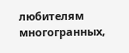любителям многогранных,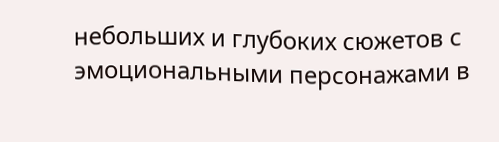небольших и глубоких сюжетов с эмоциональными персонажами в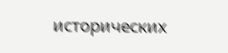исторических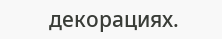декорациях.